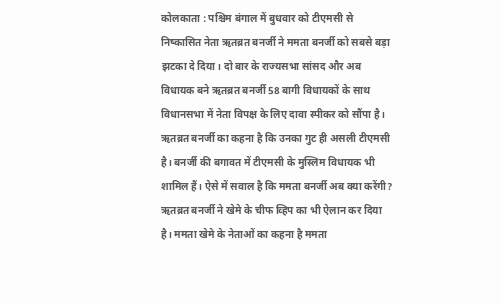कोलकाता : पश्चिम बंगाल में बुधवार को टीएमसी से निष्कासित नेता ऋतब्रत बनर्जी ने ममता बनर्जी को सबसे बड़ा झटका दे दिया। दो बार के राज्यसभा सांसद और अब विधायक बने ऋतब्रत बनर्जी 58 बागी विधायकों के साथ विधानसभा में नेता विपक्ष के लिए दावा स्पीकर को सौंपा है।
ऋतब्रत बनर्जी का कहना है कि उनका गुट ही असली टीएमसी है। बनर्जी की बगावत में टीएमसी के मुस्लिम विधायक भी शामिल हैं। ऐसे में सवाल है कि ममता बनर्जी अब क्या करेंगी? ऋतब्रत बनर्जी ने खेमे के चीफ व्हिप का भी ऐलान कर दिया है। ममता खेमे के नेताओं का कहना है ममता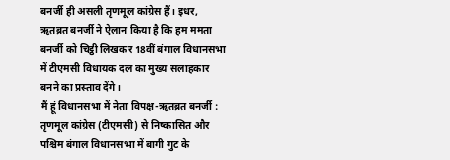बनर्जी ही असली तृणमूल कांग्रेस हैं। इधर, ऋतब्रत बनर्जी ने ऐलान किया है कि हम ममता बनर्जी को चिट्ठी लिखकर 18वीं बंगाल विधानसभा में टीएमसी विधायक दल का मुख्य सलाहकार बनने का प्रस्ताव देंगे।
मैं हूं विधानसभा में नेता विपक्ष-ऋतब्रत बनर्जी : तृणमूल कांग्रेस (टीएमसी) से निष्कासित और पश्चिम बंगाल विधानसभा में बागी गुट के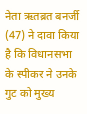नेता ऋतब्रत बनर्जी (47) ने दावा किया है कि विधानसभा के स्पीकर ने उनके गुट को मुख्य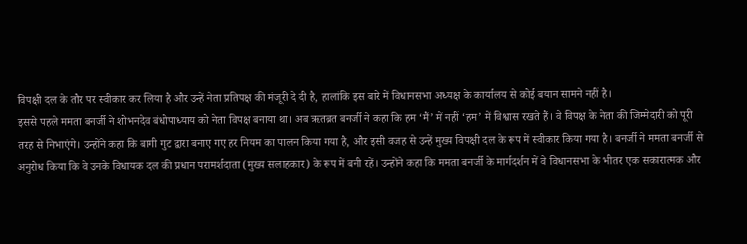विपक्षी दल के तौर पर स्वीकार कर लिया है और उन्हें नेता प्रतिपक्ष की मंजूरी दे दी है, हालांकि इस बारे में विधानसभा अध्यक्ष के कार्यालय से कोई बयान सामने नहीं है।
इससे पहले ममता बनर्जी ने शोभनदेव बंधोपाध्याय को नेता विपक्ष बनाया था। अब ऋतब्रत बनर्जी ने कहा कि हम ‘मैं’ में नहीं ‘हम’ में विश्वास रखते हैं। वे विपक्ष के नेता की जिम्मेदारी को पूरी तरह से निभाएंगे। उन्होंने कहा कि बागी गुट द्वारा बनाए गए हर नियम का पालन किया गया है, और इसी वजह से उन्हें मुख्य विपक्षी दल के रूप में स्वीकार किया गया है। बनर्जी ने ममता बनर्जी से अनुरोध किया कि वे उनके विधायक दल की प्रधान परामर्शदाता (मुख्य सलाहकार) के रूप में बनी रहें। उन्होंने कहा कि ममता बनर्जी के मार्गदर्शन में वे विधानसभा के भीतर एक सकारात्मक और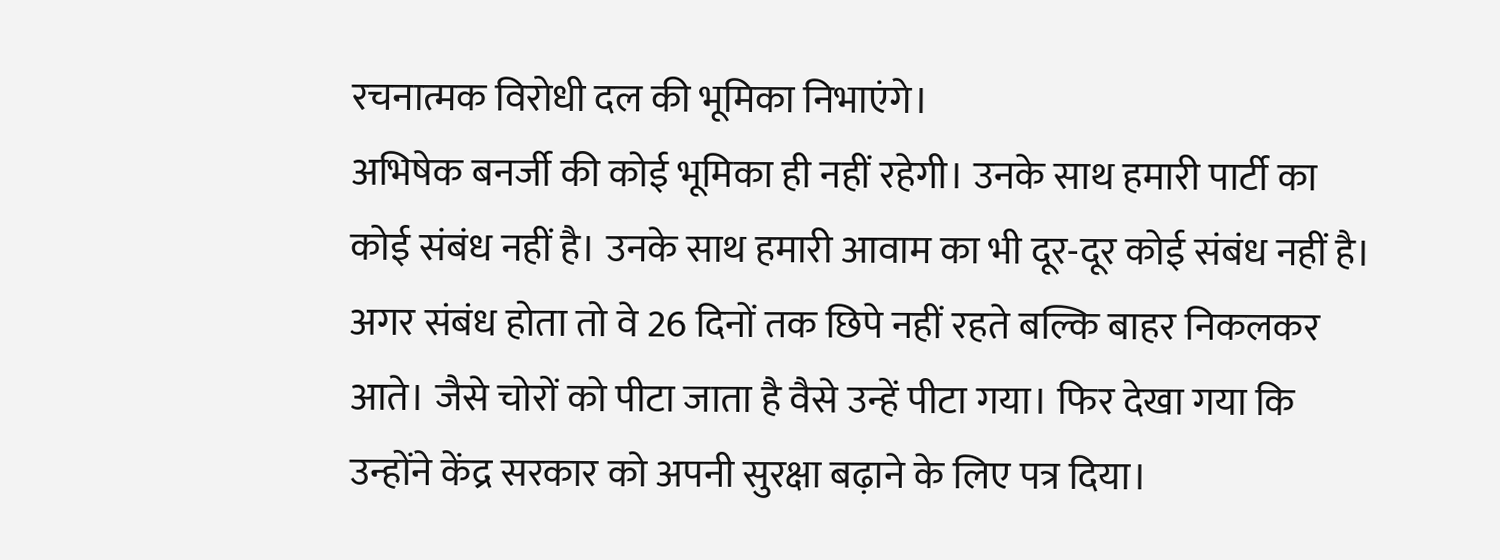रचनात्मक विरोधी दल की भूमिका निभाएंगे।
अभिषेक बनर्जी की कोई भूमिका ही नहीं रहेगी। उनके साथ हमारी पार्टी का कोई संबंध नहीं है। उनके साथ हमारी आवाम का भी दूर-दूर कोई संबंध नहीं है। अगर संबंध होता तो वे 26 दिनों तक छिपे नहीं रहते बल्कि बाहर निकलकर आते। जैसे चोरों को पीटा जाता है वैसे उन्हें पीटा गया। फिर देखा गया कि उन्होंने केंद्र सरकार को अपनी सुरक्षा बढ़ाने के लिए पत्र दिया।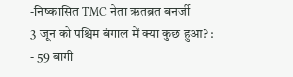-निष्कासित TMC नेता ऋतब्रत बनर्जी
3 जून को पश्चिम बंगाल में क्या कुछ हुआ? :
- 59 बागी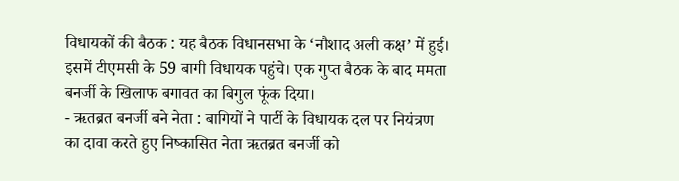विधायकों की बैठक : यह बैठक विधानसभा के ‘नौशाद अली कक्ष’ में हुई। इसमें टीएमसी के 59 बागी विधायक पहुंचे। एक गुप्त बैठक के बाद ममता बनर्जी के खिलाफ बगावत का बिगुल फूंक दिया।
- ऋतब्रत बनर्जी बने नेता : बागियों ने पार्टी के विधायक दल पर नियंत्रण का दावा करते हुए निष्कासित नेता ऋतब्रत बनर्जी को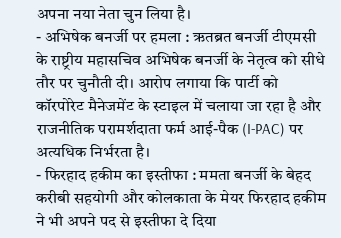अपना नया नेता चुन लिया है।
- अभिषेक बनर्जी पर हमला : ऋतब्रत बनर्जी टीएमसी के राष्ट्रीय महासचिव अभिषेक बनर्जी के नेतृत्व को सीधे तौर पर चुनौती दी। आरोप लगाया कि पार्टी को कॉरपोरेट मैनेजमेंट के स्टाइल में चलाया जा रहा है और राजनीतिक परामर्शदाता फर्म आई-पैक (I-PAC) पर अत्यधिक निर्भरता है।
- फिरहाद हकीम का इस्तीफा : ममता बनर्जी के बेहद करीबी सहयोगी और कोलकाता के मेयर फिरहाद हकीम ने भी अपने पद से इस्तीफा दे दिया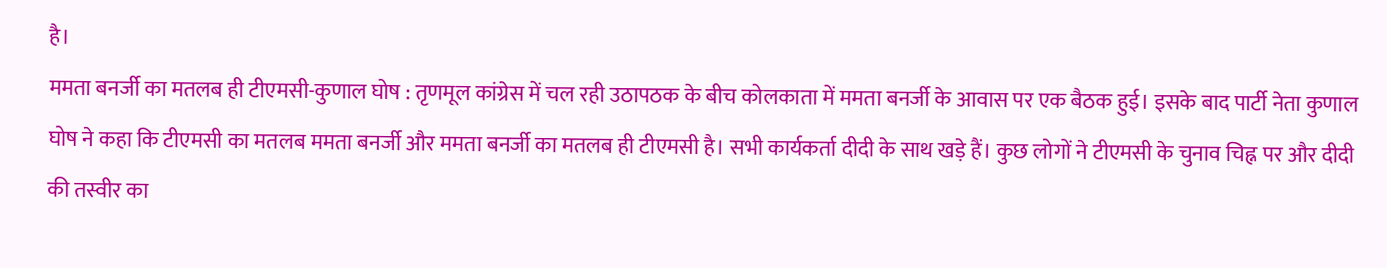है।
ममता बनर्जी का मतलब ही टीएमसी-कुणाल घोष : तृणमूल कांग्रेस में चल रही उठापठक के बीच कोलकाता में ममता बनर्जी के आवास पर एक बैठक हुई। इसके बाद पार्टी नेता कुणाल घोष ने कहा कि टीएमसी का मतलब ममता बनर्जी और ममता बनर्जी का मतलब ही टीएमसी है। सभी कार्यकर्ता दीदी के साथ खड़े हैं। कुछ लोगों ने टीएमसी के चुनाव चिह्न पर और दीदी की तस्वीर का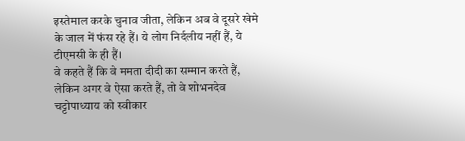इस्तेमाल करके चुनाव जीता, लेकिन अब वे दूसरे खेमे के जाल में फंस रहे हैं। ये लोग निर्दलीय नहीं हैं, ये टीएमसी के ही हैं।
वे कहते हैं कि वे ममता दीदी का सम्मान करते हैं, लेकिन अगर वे ऐसा करते हैं, तो वे शोभनदेव चट्टोपाध्याय को स्वीकार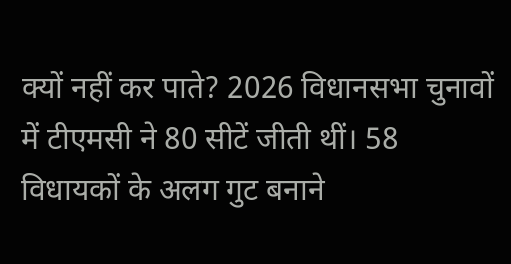क्यों नहीं कर पाते? 2026 विधानसभा चुनावों में टीएमसी ने 80 सीटें जीती थीं। 58 विधायकों के अलग गुट बनाने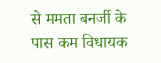से ममता बनर्जी के पास कम विधायक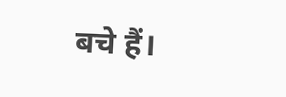बचे हैं।